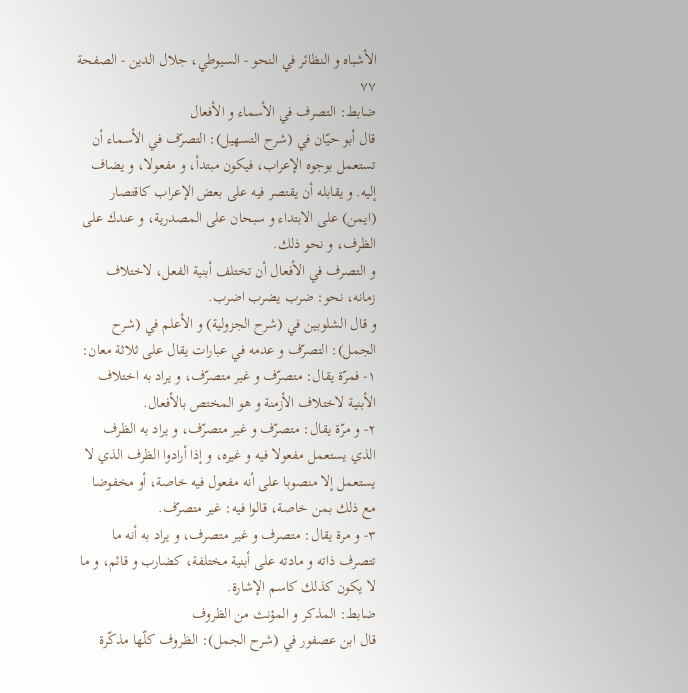الأشباه و النظائر في النحو - السيوطي، جلال الدين - الصفحة ٧٧
ضابط: التصرف في الأسماء و الأفعال
قال أبو حيّان في (شرح التسهيل): التصرّف في الأسماء أن تستعمل بوجوه الإعراب، فيكون مبتدأ، و مفعولا، و يضاف إليه. و يقابله أن يقتصر فيه على بعض الإعراب كاقتصار (ايمن) على الابتداء و سبحان على المصدرية، و عندك على الظرف، و نحو ذلك.
و التصرف في الأفعال أن تختلف أبنية الفعل، لاختلاف زمانه، نحو: ضرب يضرب اضرب.
و قال الشلوبين في (شرح الجزولية) و الأعلم في (شرح الجمل): التصرّف و عدمه في عبارات يقال على ثلاثة معان:
١- فمرّة يقال: متصرّف و غير متصرّف، و يراد به اختلاف الأبنية لاختلاف الأزمنة و هو المختص بالأفعال.
٢- و مرّة يقال: متصرّف و غير متصرّف، و يراد به الظرف الذي يستعمل مفعولا فيه و غيره، و إذا أرادوا الظرف الذي لا يستعمل إلا منصوبا على أنه مفعول فيه خاصة، أو مخفوضا مع ذلك بمن خاصة، قالوا فيه: غير متصرّف.
٣- و مرة يقال: متصرف و غير متصرف، و يراد به أنه ما تتصرف ذاته و مادته على أبنية مختلفة، كضارب و قائم، و ما لا يكون كذلك كاسم الإشارة.
ضابط: المذكر و المؤنث من الظروف
قال ابن عصفور في (شرح الجمل): الظروف كلّها مذكّرة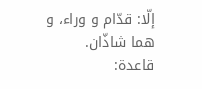إلّا: قدّام و وراء، و هما شاذّان.
قاعدة: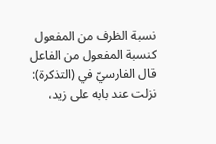نسبة الظرف من المفعول كنسبة المفعول من الفاعل
قال الفارسيّ في (التذكرة): نزلت عند بابه على زيد،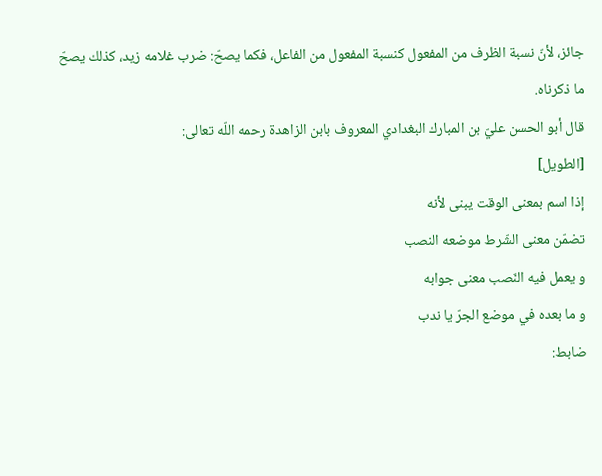جائز، لأنّ نسبة الظرف من المفعول كنسبة المفعول من الفاعل، فكما يصحّ: ضرب غلامه زيد، كذلك يصحّ ما ذكرناه.
قال أبو الحسن عليّ بن المبارك البغدادي المعروف بابن الزاهدة رحمه اللّه تعالى:
[الطويل]
إذا اسم بمعنى الوقت يبنى لأنه
تضمّن معنى الشّرط موضعه النصب
و يعمل فيه النّصب معنى جوابه
و ما بعده في موضع الجرّ يا ندب
ضابط: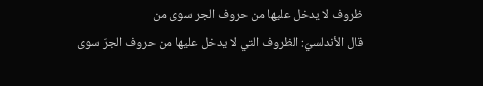ظروف لا يدخل عليها من حروف الجر سوى من
قال الأندلسيّ: الظروف التي لا يدخل عليها من حروف الجرّ سوى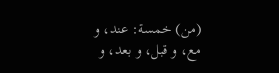(من) خمسة: عند، و مع، و قبل، و بعد، و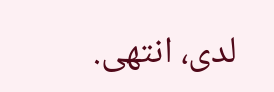لدى، انتهى.